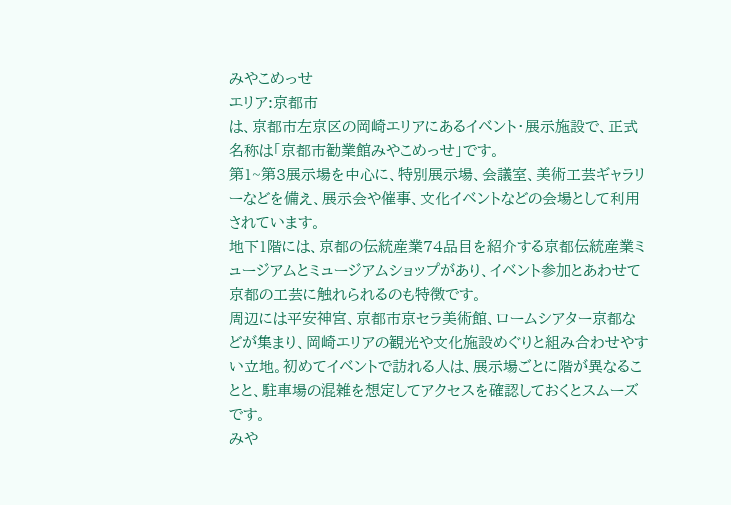みやこめっせ
エリア:京都市
は、京都市左京区の岡崎エリアにあるイベント・展示施設で、正式名称は「京都市勧業館みやこめっせ」です。
第1~第3展示場を中心に、特別展示場、会議室、美術工芸ギャラリーなどを備え、展示会や催事、文化イベントなどの会場として利用されています。
地下1階には、京都の伝統産業74品目を紹介する京都伝統産業ミュージアムとミュージアムショップがあり、イベント参加とあわせて京都の工芸に触れられるのも特徴です。
周辺には平安神宮、京都市京セラ美術館、ロームシアター京都などが集まり、岡崎エリアの観光や文化施設めぐりと組み合わせやすい立地。初めてイベントで訪れる人は、展示場ごとに階が異なることと、駐車場の混雑を想定してアクセスを確認しておくとスムーズです。
みや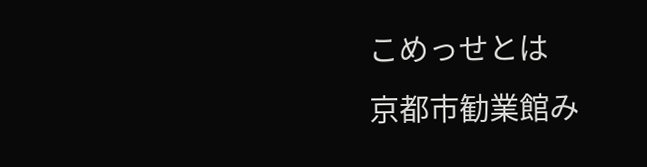こめっせとは
京都市勧業館み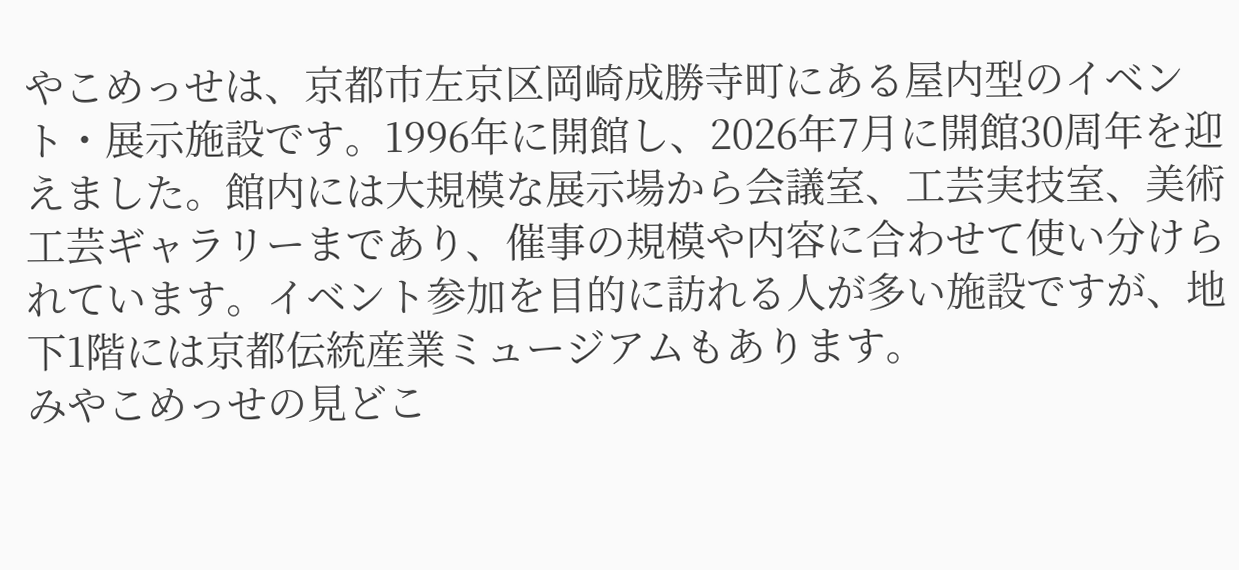やこめっせは、京都市左京区岡崎成勝寺町にある屋内型のイベント・展示施設です。1996年に開館し、2026年7月に開館30周年を迎えました。館内には大規模な展示場から会議室、工芸実技室、美術工芸ギャラリーまであり、催事の規模や内容に合わせて使い分けられています。イベント参加を目的に訪れる人が多い施設ですが、地下1階には京都伝統産業ミュージアムもあります。
みやこめっせの見どこ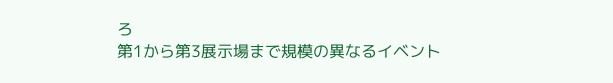ろ
第1から第3展示場まで規模の異なるイベント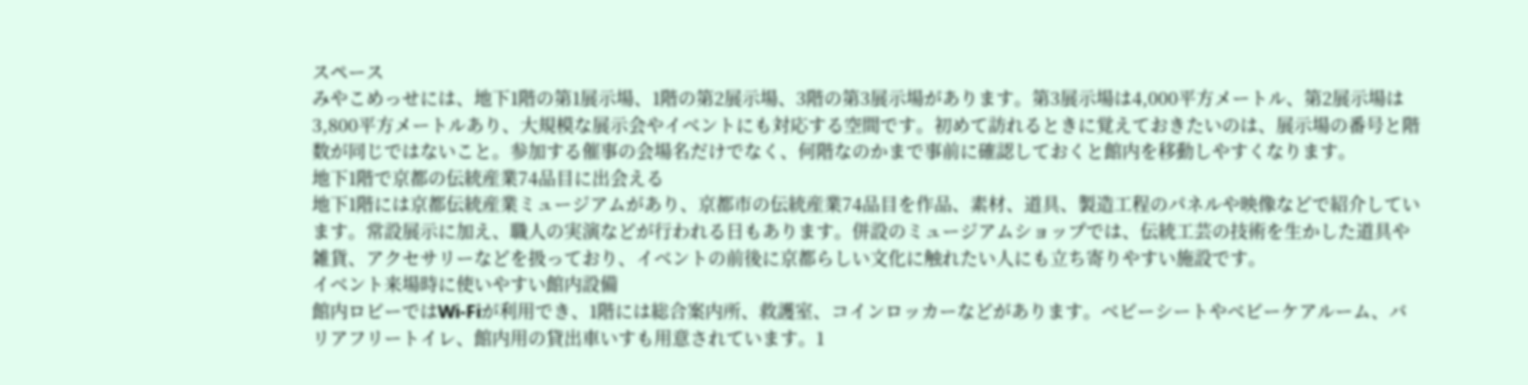スペース
みやこめっせには、地下1階の第1展示場、1階の第2展示場、3階の第3展示場があります。第3展示場は4,000平方メートル、第2展示場は3,800平方メートルあり、大規模な展示会やイベントにも対応する空間です。初めて訪れるときに覚えておきたいのは、展示場の番号と階数が同じではないこと。参加する催事の会場名だけでなく、何階なのかまで事前に確認しておくと館内を移動しやすくなります。
地下1階で京都の伝統産業74品目に出会える
地下1階には京都伝統産業ミュージアムがあり、京都市の伝統産業74品目を作品、素材、道具、製造工程のパネルや映像などで紹介しています。常設展示に加え、職人の実演などが行われる日もあります。併設のミュージアムショップでは、伝統工芸の技術を生かした道具や雑貨、アクセサリーなどを扱っており、イベントの前後に京都らしい文化に触れたい人にも立ち寄りやすい施設です。
イベント来場時に使いやすい館内設備
館内ロビーではWi-Fiが利用でき、1階には総合案内所、救護室、コインロッカーなどがあります。ベビーシートやベビーケアルーム、バリアフリートイレ、館内用の貸出車いすも用意されています。1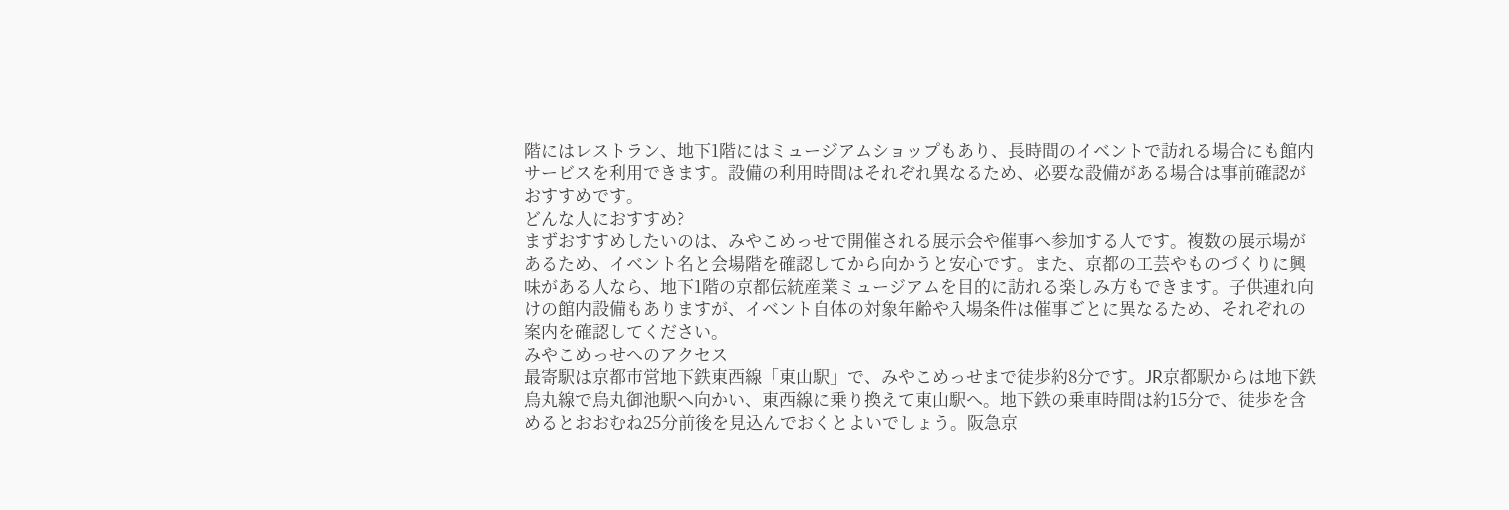階にはレストラン、地下1階にはミュージアムショップもあり、長時間のイベントで訪れる場合にも館内サービスを利用できます。設備の利用時間はそれぞれ異なるため、必要な設備がある場合は事前確認がおすすめです。
どんな人におすすめ?
まずおすすめしたいのは、みやこめっせで開催される展示会や催事へ参加する人です。複数の展示場があるため、イベント名と会場階を確認してから向かうと安心です。また、京都の工芸やものづくりに興味がある人なら、地下1階の京都伝統産業ミュージアムを目的に訪れる楽しみ方もできます。子供連れ向けの館内設備もありますが、イベント自体の対象年齢や入場条件は催事ごとに異なるため、それぞれの案内を確認してください。
みやこめっせへのアクセス
最寄駅は京都市営地下鉄東西線「東山駅」で、みやこめっせまで徒歩約8分です。JR京都駅からは地下鉄烏丸線で烏丸御池駅へ向かい、東西線に乗り換えて東山駅へ。地下鉄の乗車時間は約15分で、徒歩を含めるとおおむね25分前後を見込んでおくとよいでしょう。阪急京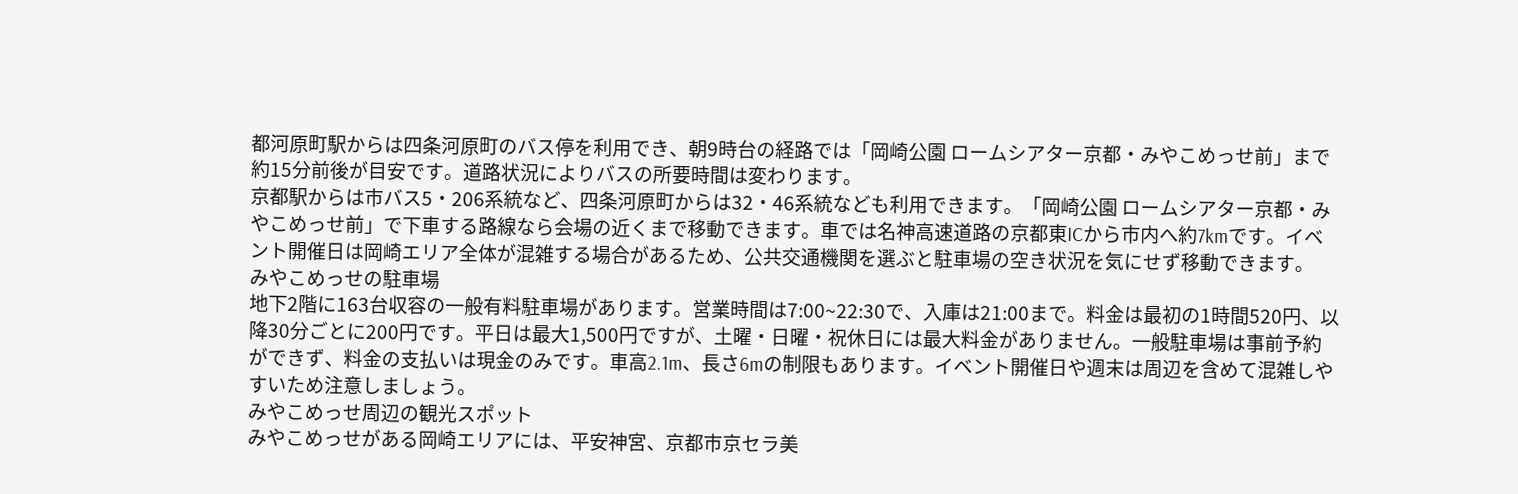都河原町駅からは四条河原町のバス停を利用でき、朝9時台の経路では「岡崎公園 ロームシアター京都・みやこめっせ前」まで約15分前後が目安です。道路状況によりバスの所要時間は変わります。
京都駅からは市バス5・206系統など、四条河原町からは32・46系統なども利用できます。「岡崎公園 ロームシアター京都・みやこめっせ前」で下車する路線なら会場の近くまで移動できます。車では名神高速道路の京都東ICから市内へ約7kmです。イベント開催日は岡崎エリア全体が混雑する場合があるため、公共交通機関を選ぶと駐車場の空き状況を気にせず移動できます。
みやこめっせの駐車場
地下2階に163台収容の一般有料駐車場があります。営業時間は7:00~22:30で、入庫は21:00まで。料金は最初の1時間520円、以降30分ごとに200円です。平日は最大1,500円ですが、土曜・日曜・祝休日には最大料金がありません。一般駐車場は事前予約ができず、料金の支払いは現金のみです。車高2.1m、長さ6mの制限もあります。イベント開催日や週末は周辺を含めて混雑しやすいため注意しましょう。
みやこめっせ周辺の観光スポット
みやこめっせがある岡崎エリアには、平安神宮、京都市京セラ美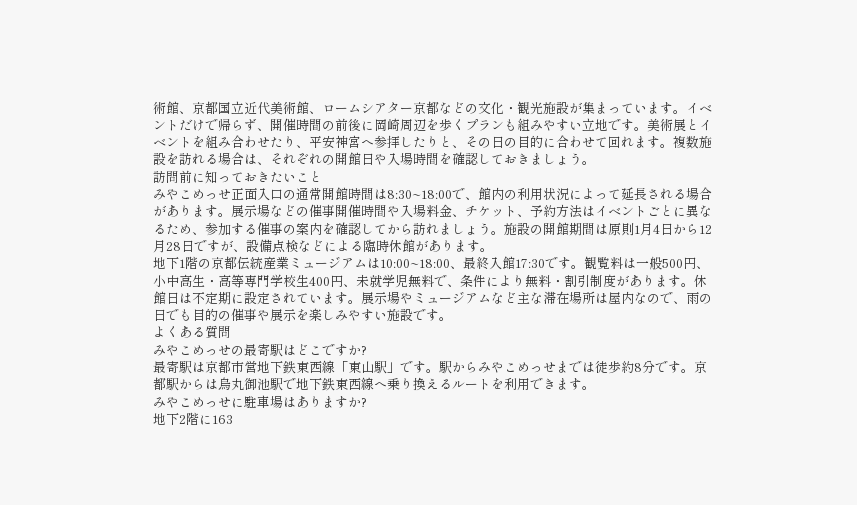術館、京都国立近代美術館、ロームシアター京都などの文化・観光施設が集まっています。イベントだけで帰らず、開催時間の前後に岡崎周辺を歩くプランも組みやすい立地です。美術展とイベントを組み合わせたり、平安神宮へ参拝したりと、その日の目的に合わせて回れます。複数施設を訪れる場合は、それぞれの開館日や入場時間を確認しておきましょう。
訪問前に知っておきたいこと
みやこめっせ正面入口の通常開館時間は8:30~18:00で、館内の利用状況によって延長される場合があります。展示場などの催事開催時間や入場料金、チケット、予約方法はイベントごとに異なるため、参加する催事の案内を確認してから訪れましょう。施設の開館期間は原則1月4日から12月28日ですが、設備点検などによる臨時休館があります。
地下1階の京都伝統産業ミュージアムは10:00~18:00、最終入館17:30です。観覧料は一般500円、小中高生・高等専門学校生400円、未就学児無料で、条件により無料・割引制度があります。休館日は不定期に設定されています。展示場やミュージアムなど主な滞在場所は屋内なので、雨の日でも目的の催事や展示を楽しみやすい施設です。
よくある質問
みやこめっせの最寄駅はどこですか?
最寄駅は京都市営地下鉄東西線「東山駅」です。駅からみやこめっせまでは徒歩約8分です。京都駅からは烏丸御池駅で地下鉄東西線へ乗り換えるルートを利用できます。
みやこめっせに駐車場はありますか?
地下2階に163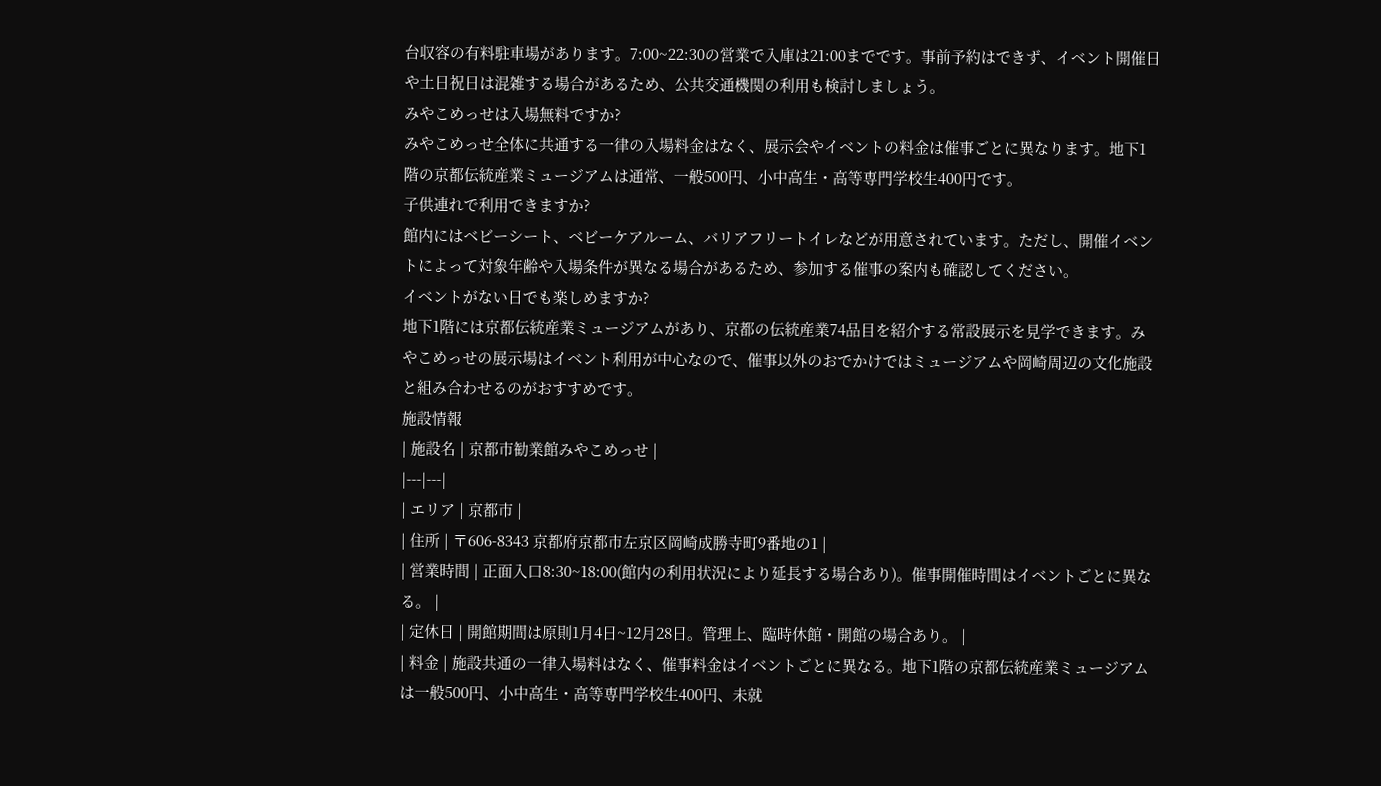台収容の有料駐車場があります。7:00~22:30の営業で入庫は21:00までです。事前予約はできず、イベント開催日や土日祝日は混雑する場合があるため、公共交通機関の利用も検討しましょう。
みやこめっせは入場無料ですか?
みやこめっせ全体に共通する一律の入場料金はなく、展示会やイベントの料金は催事ごとに異なります。地下1階の京都伝統産業ミュージアムは通常、一般500円、小中高生・高等専門学校生400円です。
子供連れで利用できますか?
館内にはベビーシート、ベビーケアルーム、バリアフリートイレなどが用意されています。ただし、開催イベントによって対象年齢や入場条件が異なる場合があるため、参加する催事の案内も確認してください。
イベントがない日でも楽しめますか?
地下1階には京都伝統産業ミュージアムがあり、京都の伝統産業74品目を紹介する常設展示を見学できます。みやこめっせの展示場はイベント利用が中心なので、催事以外のおでかけではミュージアムや岡崎周辺の文化施設と組み合わせるのがおすすめです。
施設情報
| 施設名 | 京都市勧業館みやこめっせ |
|---|---|
| エリア | 京都市 |
| 住所 | 〒606-8343 京都府京都市左京区岡崎成勝寺町9番地の1 |
| 営業時間 | 正面入口8:30~18:00(館内の利用状況により延長する場合あり)。催事開催時間はイベントごとに異なる。 |
| 定休日 | 開館期間は原則1月4日~12月28日。管理上、臨時休館・開館の場合あり。 |
| 料金 | 施設共通の一律入場料はなく、催事料金はイベントごとに異なる。地下1階の京都伝統産業ミュージアムは一般500円、小中高生・高等専門学校生400円、未就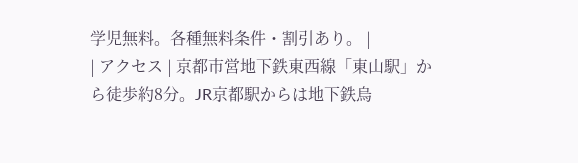学児無料。各種無料条件・割引あり。 |
| アクセス | 京都市営地下鉄東西線「東山駅」から徒歩約8分。JR京都駅からは地下鉄烏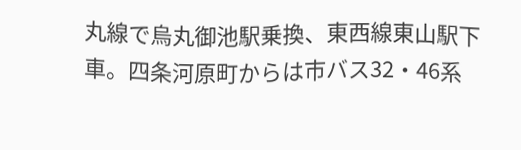丸線で烏丸御池駅乗換、東西線東山駅下車。四条河原町からは市バス32・46系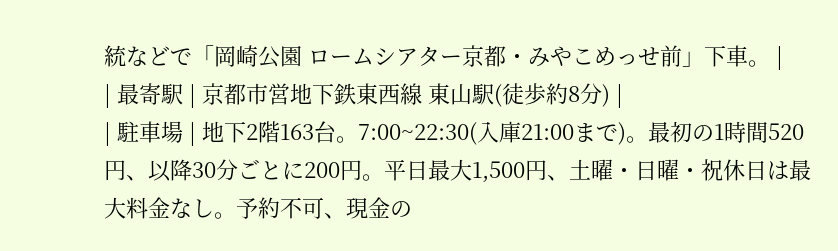統などで「岡崎公園 ロームシアター京都・みやこめっせ前」下車。 |
| 最寄駅 | 京都市営地下鉄東西線 東山駅(徒歩約8分) |
| 駐車場 | 地下2階163台。7:00~22:30(入庫21:00まで)。最初の1時間520円、以降30分ごとに200円。平日最大1,500円、土曜・日曜・祝休日は最大料金なし。予約不可、現金の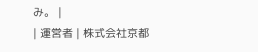み。 |
| 運営者 | 株式会社京都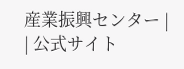産業振興センター |
| 公式サイト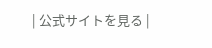| 公式サイトを見る |